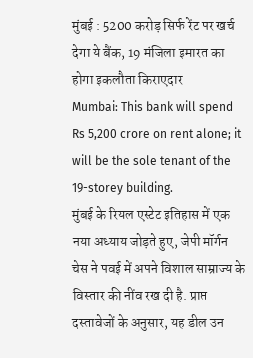मुंबई : 5200 करोड़ सिर्फ रेंट पर खर्च देगा ये बैंक, 19 मंजिला इमारत का होगा इकलौता किराएदार
Mumbai: This bank will spend Rs 5,200 crore on rent alone; it will be the sole tenant of the 19-storey building.
मुंबई के रियल एस्टेट इतिहास में एक नया अध्याय जोड़ते हुए, जेपी मॉर्गन चेस ने पवई में अपने विशाल साम्राज्य के विस्तार की नींव रख दी है. प्राप्त दस्तावेजों के अनुसार, यह डील उन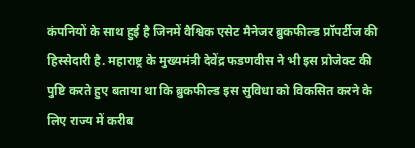कंपनियों के साथ हुई है जिनमें वैश्विक एसेट मैनेजर ब्रुकफील्ड प्रॉपर्टीज की हिस्सेदारी है. महाराष्ट्र के मुख्यमंत्री देवेंद्र फडणवीस ने भी इस प्रोजेक्ट की पुष्टि करते हुए बताया था कि ब्रुकफील्ड इस सुविधा को विकसित करने के लिए राज्य में करीब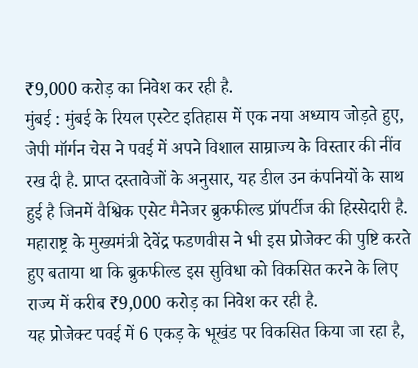₹9,000 करोड़ का निवेश कर रही है.
मुंबई : मुंबई के रियल एस्टेट इतिहास में एक नया अध्याय जोड़ते हुए, जेपी मॉर्गन चेस ने पवई में अपने विशाल साम्राज्य के विस्तार की नींव रख दी है. प्राप्त दस्तावेजों के अनुसार, यह डील उन कंपनियों के साथ हुई है जिनमें वैश्विक एसेट मैनेजर ब्रुकफील्ड प्रॉपर्टीज की हिस्सेदारी है. महाराष्ट्र के मुख्यमंत्री देवेंद्र फडणवीस ने भी इस प्रोजेक्ट की पुष्टि करते हुए बताया था कि ब्रुकफील्ड इस सुविधा को विकसित करने के लिए राज्य में करीब ₹9,000 करोड़ का निवेश कर रही है.
यह प्रोजेक्ट पवई में 6 एकड़ के भूखंड पर विकसित किया जा रहा है,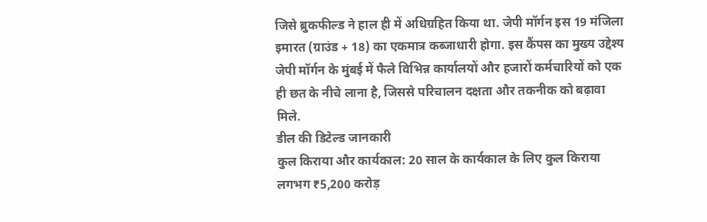जिसे ब्रुकफील्ड ने हाल ही में अधिग्रहित किया था. जेपी मॉर्गन इस 19 मंजिला इमारत (ग्राउंड + 18) का एकमात्र कब्जाधारी होगा. इस कैंपस का मुख्य उद्देश्य जेपी मॉर्गन के मुंबई में फैले विभिन्न कार्यालयों और हजारों कर्मचारियों को एक ही छत के नीचे लाना है, जिससे परिचालन दक्षता और तकनीक को बढ़ावा मिले.
डील की डिटेल्ड जानकारी
कुल किराया और कार्यकाल: 20 साल के कार्यकाल के लिए कुल किराया लगभग ₹5,200 करोड़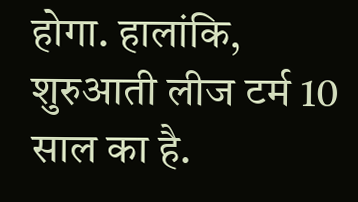होगा. हालांकि, शुरुआती लीज टर्म 10 साल का है.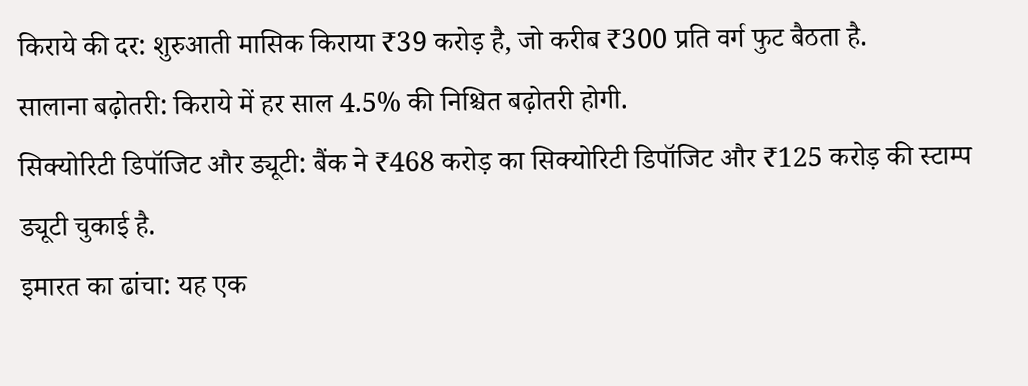किराये की दर: शुरुआती मासिक किराया ₹39 करोड़ है, जो करीब ₹300 प्रति वर्ग फुट बैठता है.
सालाना बढ़ोतरी: किराये में हर साल 4.5% की निश्चित बढ़ोतरी होगी.
सिक्योरिटी डिपॉजिट और ड्यूटी: बैंक ने ₹468 करोड़ का सिक्योरिटी डिपॉजिट और ₹125 करोड़ की स्टाम्प ड्यूटी चुकाई है.
इमारत का ढांचा: यह एक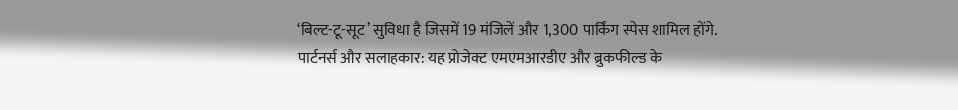‘बिल्ट-टू-सूट’ सुविधा है जिसमें 19 मंजिलें और 1,300 पार्किंग स्पेस शामिल होंगे.
पार्टनर्स और सलाहकार: यह प्रोजेक्ट एमएमआरडीए और ब्रुकफील्ड के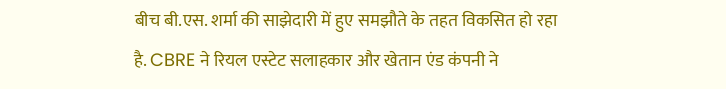बीच बी.एस. शर्मा की साझेदारी में हुए समझौते के तहत विकसित हो रहा है. CBRE ने रियल एस्टेट सलाहकार और खेतान एंड कंपनी ने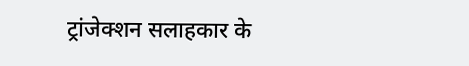ट्रांजेक्शन सलाहकार के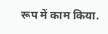रूप में काम किया.